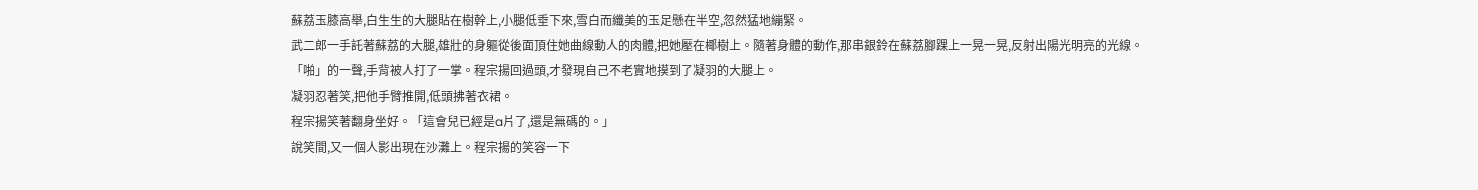蘇荔玉膝高舉,白生生的大腿貼在樹幹上,小腿低垂下來,雪白而纖美的玉足懸在半空,忽然猛地繃緊。
武二郎一手託著蘇荔的大腿,雄壯的身軀從後面頂住她曲線動人的肉體,把她壓在椰樹上。隨著身體的動作,那串銀鈴在蘇荔腳踝上一晃一晃,反射出陽光明亮的光線。
「啪」的一聲,手背被人打了一掌。程宗揚回過頭,才發現自己不老實地摸到了凝羽的大腿上。
凝羽忍著笑,把他手臂推開,低頭拂著衣裙。
程宗揚笑著翻身坐好。「這會兒已經是a片了,還是無碼的。」
說笑間,又一個人影出現在沙灘上。程宗揚的笑容一下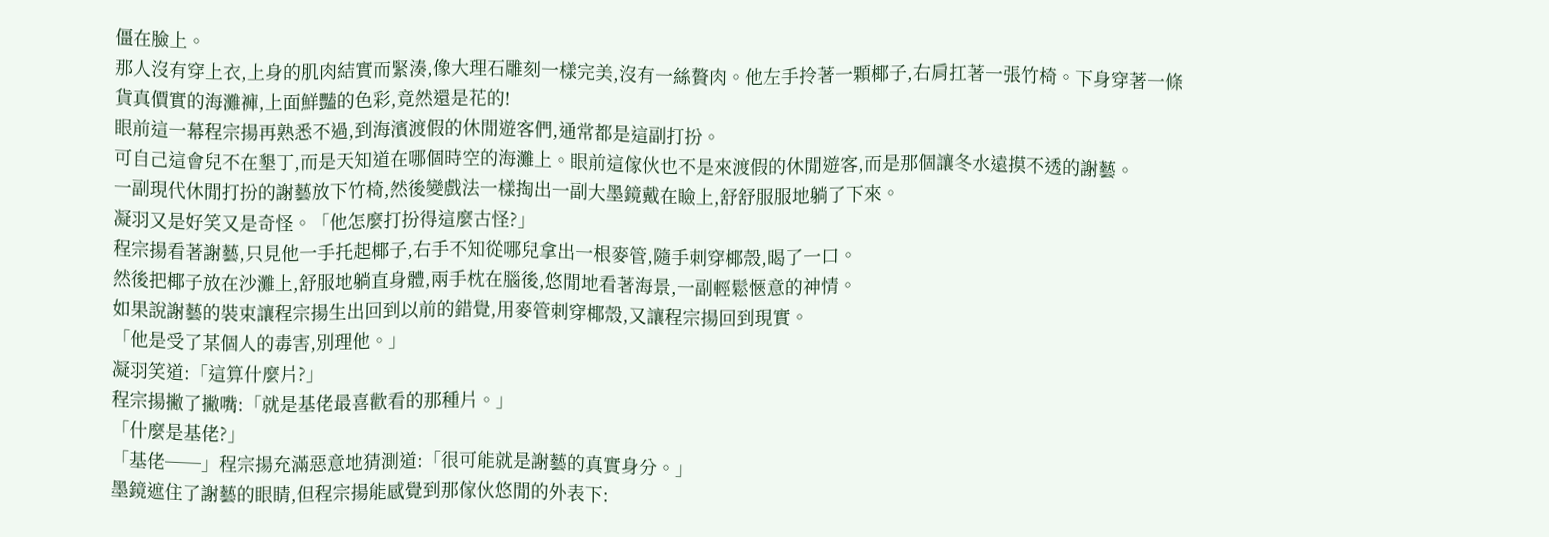僵在臉上。
那人沒有穿上衣,上身的肌肉結實而緊湊,像大理石雕刻一樣完美,沒有一絲贅肉。他左手拎著一顆椰子,右肩扛著一張竹椅。下身穿著一條貨真價實的海灘褲,上面鮮豔的色彩,竟然還是花的!
眼前這一幕程宗揚再熟悉不過,到海濱渡假的休閒遊客們,通常都是這副打扮。
可自己這會兒不在墾丁,而是天知道在哪個時空的海灘上。眼前這傢伙也不是來渡假的休閒遊客,而是那個讓冬水遠摸不透的謝藝。
一副現代休閒打扮的謝藝放下竹椅,然後變戲法一樣掏出一副大墨鏡戴在瞼上,舒舒服服地躺了下來。
凝羽又是好笑又是奇怪。「他怎麼打扮得這麼古怪?」
程宗揚看著謝藝,只見他一手托起椰子,右手不知從哪兒拿出一根麥管,隨手刺穿椰殼,暍了一口。
然後把椰子放在沙灘上,舒服地躺直身體,兩手枕在腦後,悠閒地看著海景,一副輕鬆愜意的神情。
如果說謝藝的裝束讓程宗揚生出回到以前的錯覺,用麥管刺穿椰殼,又讓程宗揚回到現實。
「他是受了某個人的毒害,別理他。」
凝羽笑道:「這算什麼片?」
程宗揚撇了撇嘴:「就是基佬最喜歡看的那種片。」
「什麼是基佬?」
「基佬──」程宗揚充滿惡意地猜測道:「很可能就是謝藝的真實身分。」
墨鏡遮住了謝藝的眼睛,但程宗揚能感覺到那傢伙悠閒的外表下: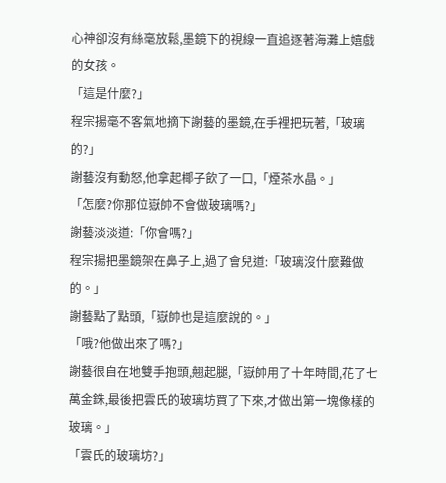心神卻沒有絲毫放鬆,墨鏡下的視線一直追逐著海灘上嬉戲的女孩。
「這是什麼?」
程宗揚毫不客氣地摘下謝藝的墨鏡,在手裡把玩著,「玻璃的?」
謝藝沒有動怒,他拿起椰子飲了一口,「煙茶水晶。」
「怎麼?你那位嶽帥不會做玻璃嗎?」
謝藝淡淡道:「你會嗎?」
程宗揚把墨鏡架在鼻子上,過了會兒道:「玻璃沒什麼難做的。」
謝藝點了點頭,「嶽帥也是這麼說的。」
「哦?他做出來了嗎?」
謝藝很自在地雙手抱頭,翹起腿,「嶽帥用了十年時間,花了七萬金銖,最後把雲氏的玻璃坊買了下來,才做出第一塊像樣的玻璃。」
「雲氏的玻璃坊?」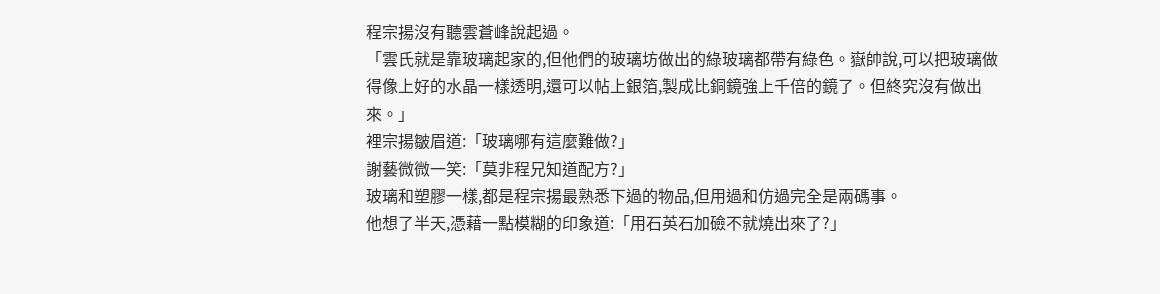程宗揚沒有聽雲蒼峰說起過。
「雲氏就是靠玻璃起家的,但他們的玻璃坊做出的綠玻璃都帶有綠色。嶽帥說,可以把玻璃做得像上好的水晶一樣透明,還可以帖上銀箔,製成比銅鏡強上千倍的鏡了。但終究沒有做出來。」
裡宗揚皺眉道:「玻璃哪有這麼難做?」
謝藝微微一笑:「莫非程兄知道配方?」
玻璃和塑膠一樣,都是程宗揚最熟悉下過的物品,但用過和仿過完全是兩碼事。
他想了半天,憑藉一點模糊的印象道:「用石英石加礆不就燒出來了?」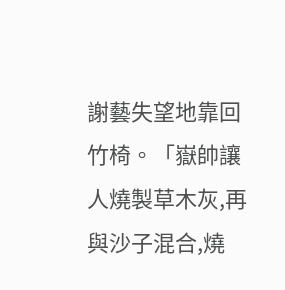謝藝失望地靠回竹椅。「嶽帥讓人燒製草木灰,再與沙子混合,燒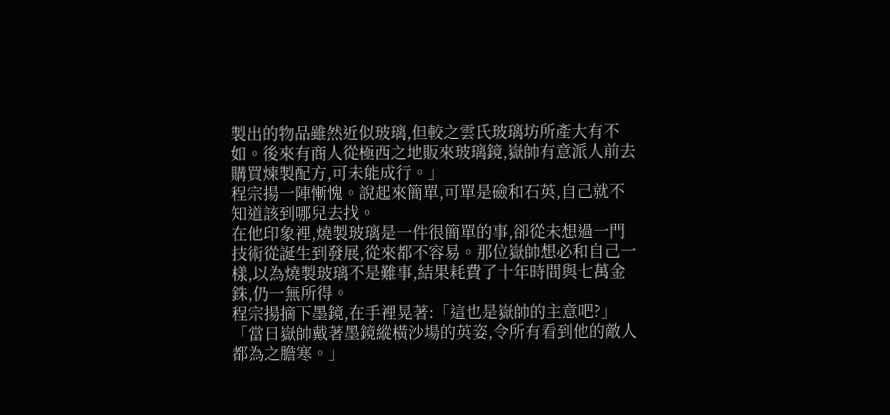製出的物品雖然近似玻璃,但較之雲氏玻璃坊所產大有不如。後來有商人從極西之地販來玻璃鏡,嶽帥有意派人前去購買煉製配方,可未能成行。」
程宗揚一陣慚愧。說起來簡單,可單是礆和石英,自己就不知道該到哪兒去找。
在他印象裡,燒製玻璃是一件很簡單的事,卻從未想過一門技術從誕生到發展,從來都不容易。那位嶽帥想必和自己一樣,以為燒製玻璃不是難事,結果耗費了十年時間與七萬金銖,仍一無所得。
程宗揚摘下墨鏡,在手裡晃著:「這也是嶽帥的主意吧?」
「當日嶽帥戴著墨鏡縱橫沙場的英姿,令所有看到他的敵人都為之膽寒。」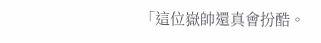「這位嶽帥還真會扮酷。